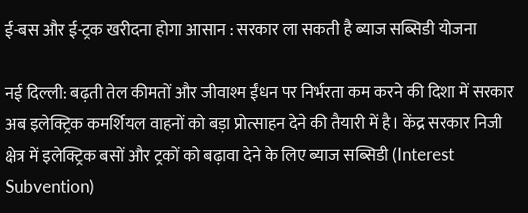ई-बस और ई-ट्रक खरीदना होगा आसान : सरकार ला सकती है ब्याज सब्सिडी योजना

नई दिल्ली: बढ़ती तेल कीमतों और जीवाश्म ईंधन पर निर्भरता कम करने की दिशा में सरकार अब इलेक्ट्रिक कमर्शियल वाहनों को बड़ा प्रोत्साहन देने की तैयारी में है। केंद्र सरकार निजी क्षेत्र में इलेक्ट्रिक बसों और ट्रकों को बढ़ावा देने के लिए ब्याज सब्सिडी (Interest Subvention)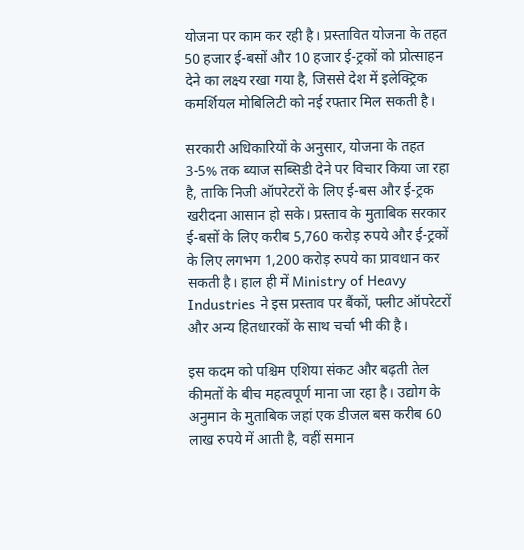योजना पर काम कर रही है। प्रस्तावित योजना के तहत 50 हजार ई-बसों और 10 हजार ई-ट्रकों को प्रोत्साहन देने का लक्ष्य रखा गया है, जिससे देश में इलेक्ट्रिक कमर्शियल मोबिलिटी को नई रफ्तार मिल सकती है।

सरकारी अधिकारियों के अनुसार, योजना के तहत 3-5% तक ब्याज सब्सिडी देने पर विचार किया जा रहा है, ताकि निजी ऑपरेटरों के लिए ई-बस और ई-ट्रक खरीदना आसान हो सके। प्रस्ताव के मुताबिक सरकार ई-बसों के लिए करीब 5,760 करोड़ रुपये और ई-ट्रकों के लिए लगभग 1,200 करोड़ रुपये का प्रावधान कर सकती है। हाल ही में Ministry of Heavy Industries ने इस प्रस्ताव पर बैंकों, फ्लीट ऑपरेटरों और अन्य हितधारकों के साथ चर्चा भी की है।

इस कदम को पश्चिम एशिया संकट और बढ़ती तेल कीमतों के बीच महत्वपूर्ण माना जा रहा है। उद्योग के अनुमान के मुताबिक जहां एक डीजल बस करीब 60 लाख रुपये में आती है, वहीं समान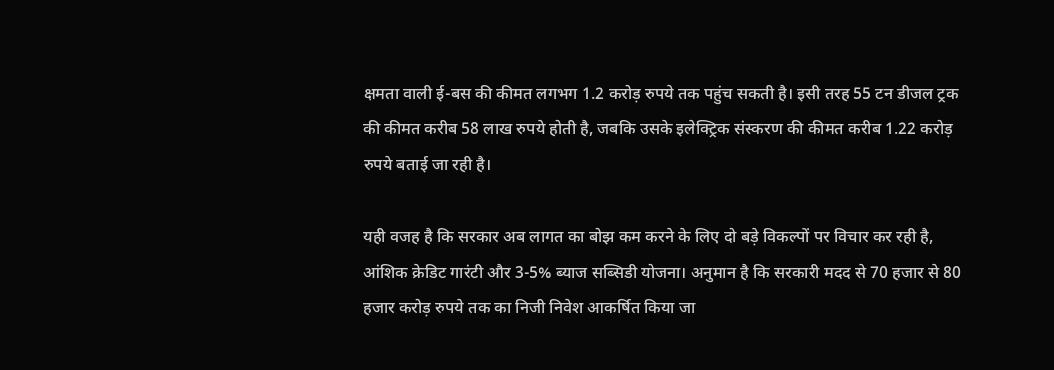क्षमता वाली ई-बस की कीमत लगभग 1.2 करोड़ रुपये तक पहुंच सकती है। इसी तरह 55 टन डीजल ट्रक की कीमत करीब 58 लाख रुपये होती है, जबकि उसके इलेक्ट्रिक संस्करण की कीमत करीब 1.22 करोड़ रुपये बताई जा रही है।

यही वजह है कि सरकार अब लागत का बोझ कम करने के लिए दो बड़े विकल्पों पर विचार कर रही है, आंशिक क्रेडिट गारंटी और 3-5% ब्याज सब्सिडी योजना। अनुमान है कि सरकारी मदद से 70 हजार से 80 हजार करोड़ रुपये तक का निजी निवेश आकर्षित किया जा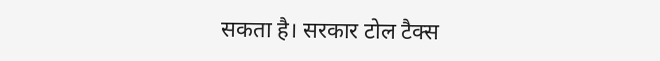सकता है। सरकार टोल टैक्स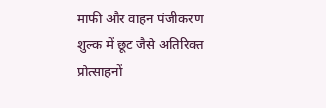माफी और वाहन पंजीकरण शुल्क में छूट जैसे अतिरिक्त प्रोत्साहनों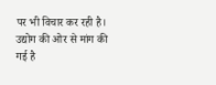पर भी विचार कर रही है। उद्योग की ओर से मांग की गई है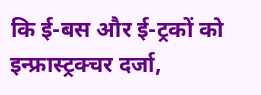कि ई-बस और ई-ट्रकों को इन्फ्रास्ट्रक्चर दर्जा,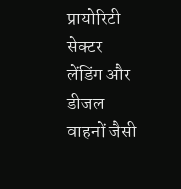प्रायोरिटी सेक्टर लेंडिंग और डीजल वाहनों जैसी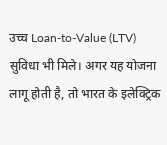उच्च Loan-to-Value (LTV) सुविधा भी मिले। अगर यह योजना लागू होती है, तो भारत के इलेक्ट्रिक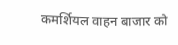कमर्शियल वाहन बाजार को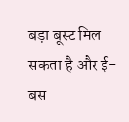बड़ा बूस्ट मिल सकता है और ई-बस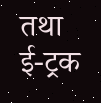तथा ई-ट्रक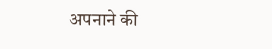अपनाने की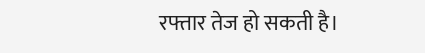रफ्तार तेज हो सकती है।